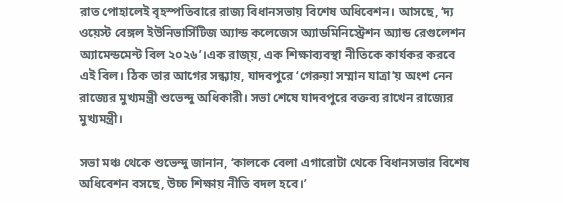রাত পোহালেই বৃহস্পতিবারে রাজ্য বিধানসভায় বিশেষ অধিবেশন। আসছে, ‘দ্য ওয়েস্ট বেঙ্গল ইউনিভার্সিটিজ অ্যান্ড কলেজেস অ্যাডমিনিস্ট্রেশন অ্যান্ড রেগুলেশন অ্যামেন্ডমেন্ট বিল ২০২৬’।এক রাজ্য়, এক শিক্ষাব্যবস্থা নীতিকে কার্যকর করবে এই বিল। ঠিক তার আগের সন্ধ্যায়, যাদবপুরে ‘গেরুয়া সম্মান যাত্রা’য় অংশ নেন রাজ্যের মুখ্যমন্ত্রী শুভেন্দু অধিকারী। সভা শেষে যাদবপুরে বক্তব্য রাখেন রাজ্যের মুখ্যমন্ত্রী।

সভা মঞ্চ থেকে শুভেন্দু জানান, ‘কালকে বেলা এগারোটা থেকে বিধানসভার বিশেষ অধিবেশন বসছে, উচ্চ শিক্ষায় নীতি বদল হবে।’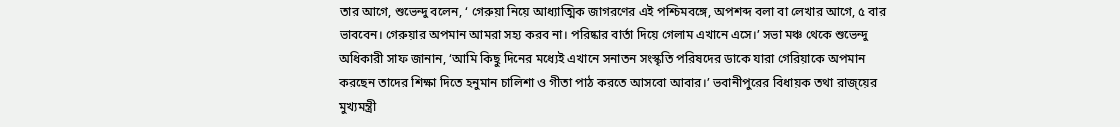তার আগে, শুভেন্দু বলেন, ‘ গেরুয়া নিয়ে আধ্যাত্মিক জাগরণের এই পশ্চিমবঙ্গে, অপশব্দ বলা বা লেখার আগে, ৫ বার ভাববেন। গেরুয়ার অপমান আমরা সহ্য করব না। পরিষ্কার বার্তা দিয়ে গেলাম এখানে এসে।’ সভা মঞ্চ থেকে শুভেন্দু অধিকারী সাফ জানান, ‘আমি কিছু দিনের মধ্যেই এখানে সনাতন সংস্কৃতি পরিষদের ডাকে যারা গেরিয়াকে অপমান করছেন তাদের শিক্ষা দিতে হনুমান চালিশা ও গীতা পাঠ করতে আসবো আবার।’ ভবানীপুরের বিধায়ক তথা রাজ্য়ের মুখ্যমন্ত্রী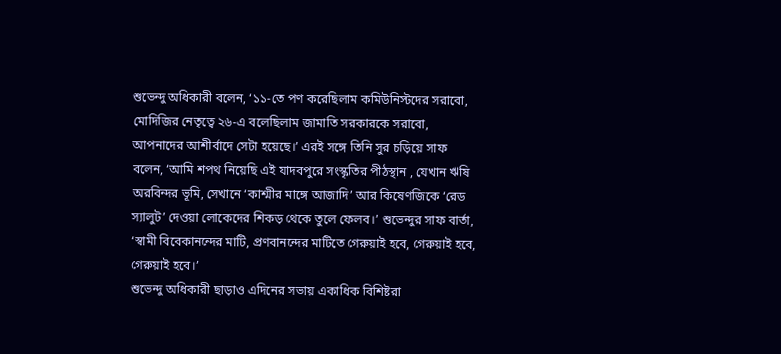শুভেন্দু অধিকারী বলেন, ‘১১-তে পণ করেছিলাম কমিউনিস্টদের সরাবো, মোদিজির নেতৃত্বে ২৬-এ বলেছিলাম জামাতি সরকারকে সরাবো, আপনাদের আশীর্বাদে সেটা হয়েছে।’ এরই সঙ্গে তিনি সুর চড়িয়ে সাফ বলেন, ‘আমি শপথ নিয়েছি এই যাদবপুরে সংস্কৃতির পীঠস্থান , যেখান ঋষি অরবিন্দর ভূমি, সেখানে ‘কাশ্মীর মাঙ্গে আজাদি’ আর কিষেণজিকে ‘রেড স্যালুট’ দেওয়া লোকেদের শিকড় থেকে তুলে ফেলব।’ শুভেন্দুর সাফ বার্তা, ‘স্বামী বিবেকানন্দের মাটি, প্রণবানন্দের মাটিতে গেরুয়াই হবে, গেরুয়াই হবে, গেরুয়াই হবে।’
শুভেন্দু অধিকারী ছাড়াও এদিনের সভায় একাধিক বিশিষ্টরা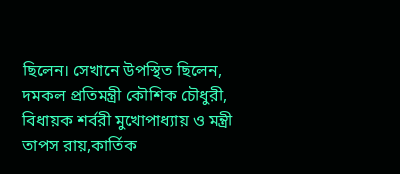ছিলেন। সেখানে উপস্থিত ছিলেন, দমকল প্রতিমন্ত্রী কৌশিক চৌধুরী, বিধায়ক শর্বরী মুখোপাধ্যায় ও মন্ত্রী তাপস রায়,কার্তিক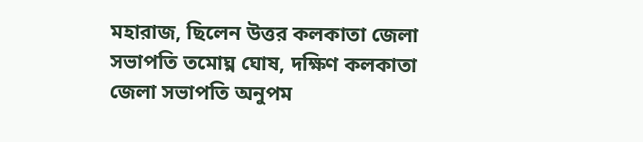মহারাজ, ছিলেন উত্তর কলকাতা জেলা সভাপতি তমোঘ্ন ঘোষ, দক্ষিণ কলকাতা জেলা সভাপতি অনুপম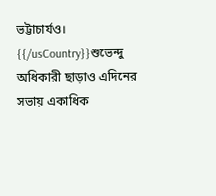ভট্টাচার্যও।
{{/usCountry}}শুভেন্দু অধিকারী ছাড়াও এদিনের সভায় একাধিক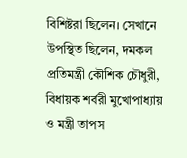বিশিষ্টরা ছিলেন। সেখানে উপস্থিত ছিলেন, দমকল প্রতিমন্ত্রী কৌশিক চৌধুরী, বিধায়ক শর্বরী মুখোপাধ্যায় ও মন্ত্রী তাপস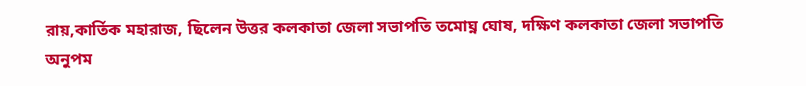রায়,কার্তিক মহারাজ, ছিলেন উত্তর কলকাতা জেলা সভাপতি তমোঘ্ন ঘোষ, দক্ষিণ কলকাতা জেলা সভাপতি অনুপম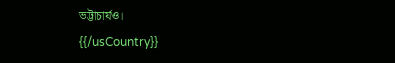ভট্টাচার্যও।
{{/usCountry}}